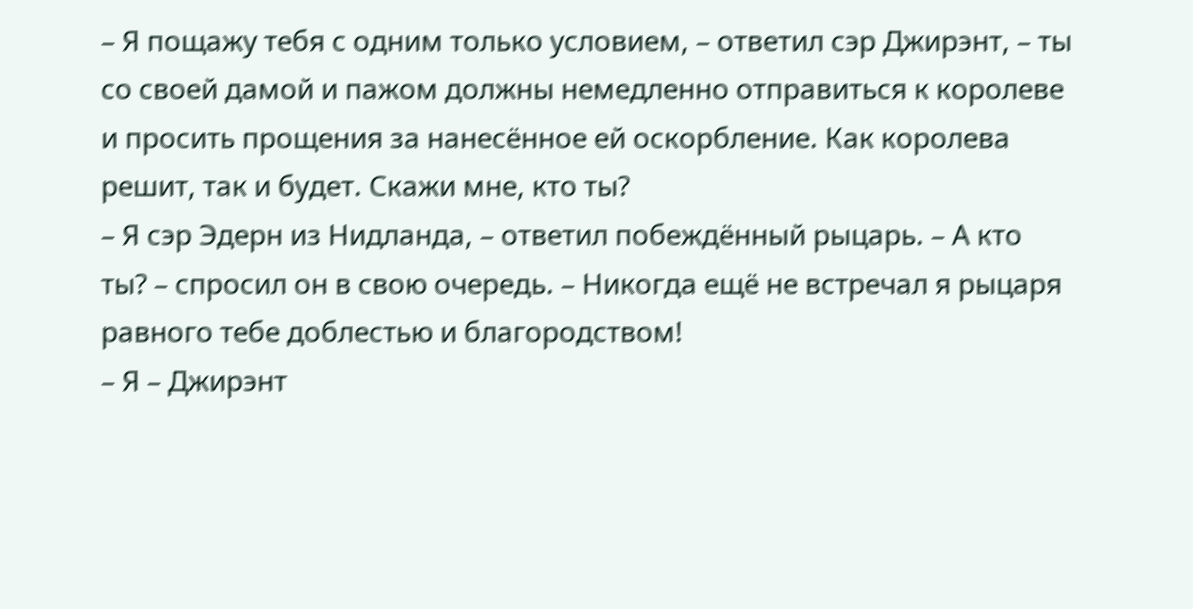– Я пощажу тебя с одним только условием, – ответил сэр Джирэнт, – ты со своей дамой и пажом должны немедленно отправиться к королеве и просить прощения за нанесённое ей оскорбление. Как королева решит, так и будет. Скажи мне, кто ты?
– Я сэр Эдерн из Нидланда, – ответил побеждённый рыцарь. – А кто ты? – спросил он в свою очередь. – Никогда ещё не встречал я рыцаря равного тебе доблестью и благородством!
– Я – Джирэнт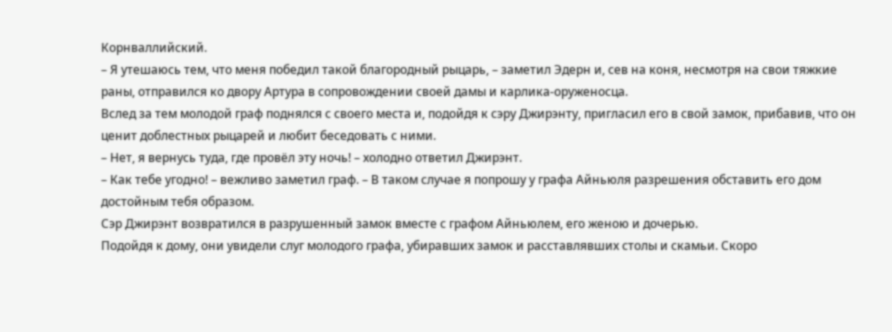Корнваллийский.
– Я утешаюсь тем, что меня победил такой благородный рыцарь, – заметил Эдерн и, сев на коня, несмотря на свои тяжкие раны, отправился ко двору Артура в сопровождении своей дамы и карлика-оруженосца.
Вслед за тем молодой граф поднялся с своего места и, подойдя к сэру Джирэнту, пригласил его в свой замок, прибавив, что он ценит доблестных рыцарей и любит беседовать с ними.
– Нет, я вернусь туда, где провёл эту ночь! – холодно ответил Джирэнт.
– Как тебе угодно! – вежливо заметил граф. – В таком случае я попрошу у графа Айньюля разрешения обставить его дом достойным тебя образом.
Сэр Джирэнт возвратился в разрушенный замок вместе с графом Айньюлем, его женою и дочерью.
Подойдя к дому, они увидели слуг молодого графа, убиравших замок и расставлявших столы и скамьи. Скоро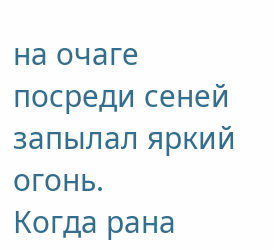на очаге посреди сеней запылал яркий огонь.
Когда рана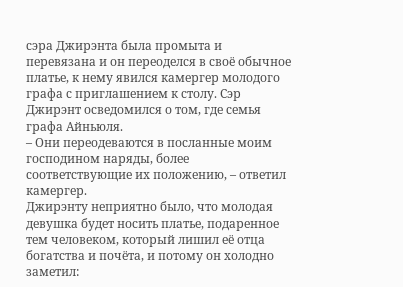сэра Джирэнта была промыта и перевязана и он переоделся в своё обычное платье, к нему явился камергер молодого графа с приглашением к столу. Сэр Джирэнт осведомился о том, где семья графа Айньюля.
– Они переодеваются в посланные моим господином наряды, более соответствующие их положению, – ответил камергер.
Джирэнту неприятно было, что молодая девушка будет носить платье, подаренное тем человеком, который лишил её отца богатства и почёта, и потому он холодно заметил: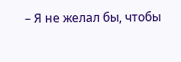– Я не желал бы, чтобы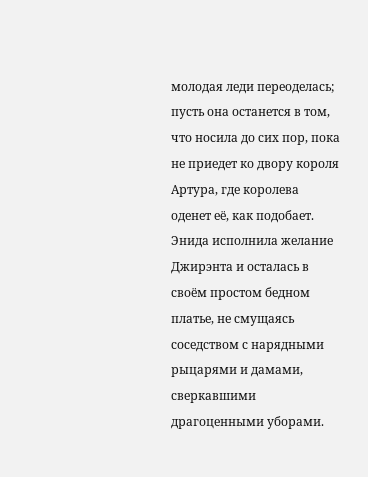молодая леди переоделась; пусть она останется в том, что носила до сих пор, пока не приедет ко двору короля Артура, где королева оденет её, как подобает.
Энида исполнила желание Джирэнта и осталась в своём простом бедном платье, не смущаясь соседством с нарядными рыцарями и дамами, сверкавшими драгоценными уборами.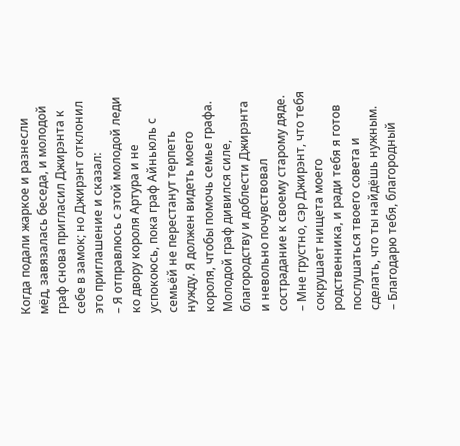Когда подали жаркое и разнесли мёд, завязалась беседа, и молодой граф снова пригласил Джирэнта к себе в замок; но Джирэнт отклонил это приглашение и сказал:
– Я отправлюсь с этой молодой леди ко двору короля Артура и не успокоюсь, пока граф Айньюль с семьёй не перестанут терпеть нужду. Я должен видеть моего короля, чтобы помочь семье графа.
Молодой граф дивился силе, благородству и доблести Джирэнта и невольно почувствовал сострадание к своему старому дяде.
– Мне грустно, сэр Джирэнт, что тебя сокрушает нищета моего родственника, и ради тебя я готов послушаться твоего совета и сделать, что ты найдёшь нужным.
– Благодарю тебя, благородный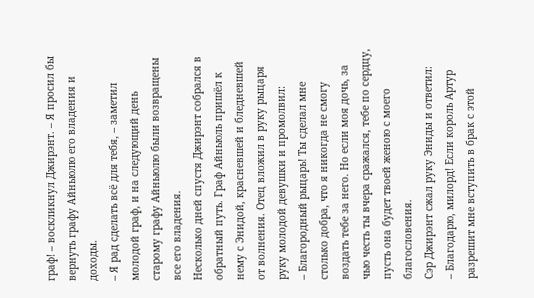граф! – воскликнул Джирэнт. – Я просил бы вернуть графу Айньюлю его владения и доходы.
– Я рад сделать всё для тебя, – заметил молодой граф, и на следующий день старому графу Айньюлю были возвращены все его владения.
Несколько дней спустя Джирэнт собрался в обратный путь. Граф Айньюль пришёл к нему с Энидой, красневшей и бледневшей от волнения. Отец вложил в руку рыцаря руку молодой девушки и промолвил:
– Благородный рыцарь! Ты сделал мне столько добра, что я никогда не смогу воздать тебе за него. Но если моя дочь, за чью честь ты вчера сражался, тебе по сердцу, пусть она будет твоей женою с моего благословения.
Сэр Джирэнт сжал руку Эниды и ответил:
– Благодарю, милорд! Если король Артур разрешит мне вступить в брак с этой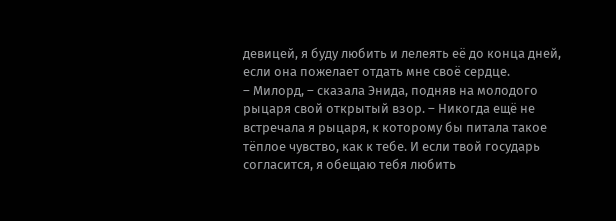девицей, я буду любить и лелеять её до конца дней, если она пожелает отдать мне своё сердце.
– Милорд, – сказала Энида, подняв на молодого рыцаря свой открытый взор. – Никогда ещё не встречала я рыцаря, к которому бы питала такое тёплое чувство, как к тебе. И если твой государь согласится, я обещаю тебя любить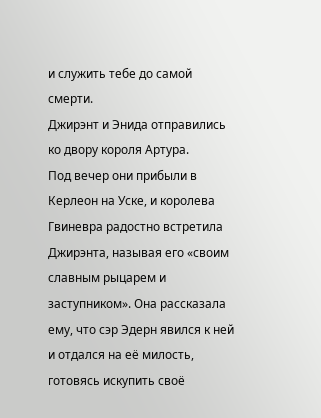и служить тебе до самой смерти.
Джирэнт и Энида отправились ко двору короля Артура.
Под вечер они прибыли в Керлеон на Уске, и королева Гвиневра радостно встретила Джирэнта, называя его «своим славным рыцарем и заступником». Она рассказала ему, что сэр Эдерн явился к ней и отдался на её милость, готовясь искупить своё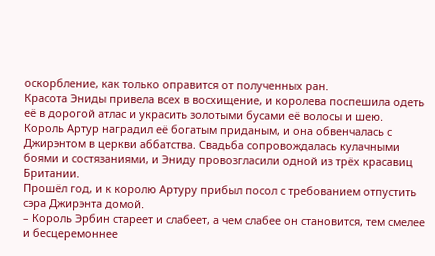оскорбление, как только оправится от полученных ран.
Красота Эниды привела всех в восхищение, и королева поспешила одеть её в дорогой атлас и украсить золотыми бусами её волосы и шею.
Король Артур наградил её богатым приданым, и она обвенчалась с Джирэнтом в церкви аббатства. Свадьба сопровождалась кулачными боями и состязаниями, и Эниду провозгласили одной из трёх красавиц Британии.
Прошёл год, и к королю Артуру прибыл посол с требованием отпустить сэра Джирэнта домой.
– Король Эрбин стареет и слабеет, а чем слабее он становится, тем смелее и бесцеремоннее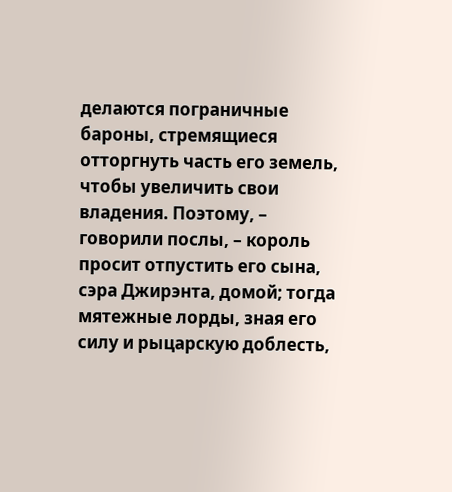делаются пограничные бароны, стремящиеся отторгнуть часть его земель, чтобы увеличить свои владения. Поэтому, – говорили послы, – король просит отпустить его сына, сэра Джирэнта, домой; тогда мятежные лорды, зная его силу и рыцарскую доблесть,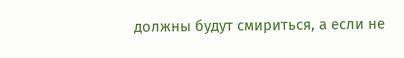должны будут смириться, а если не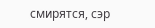смирятся, сэр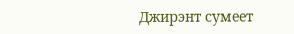Джирэнт сумеет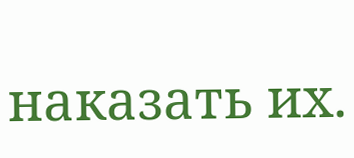наказать их.